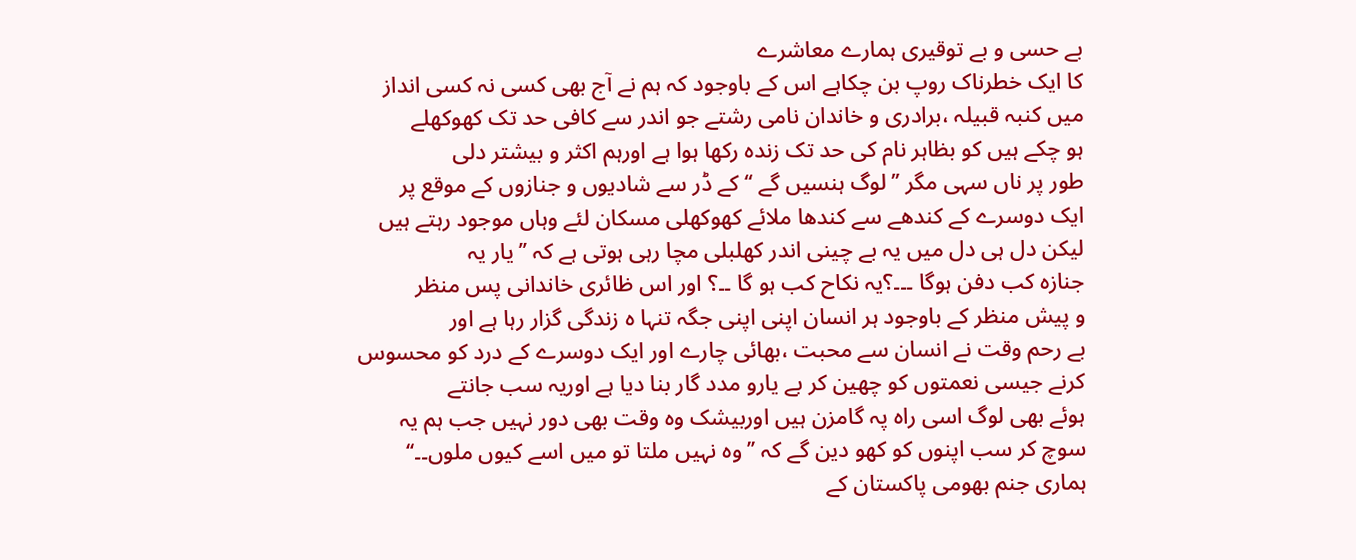بے حسی و بے توقیری ہمارے معاشرے
کا ایک خطرناک روپ بن چکاہے اس کے باوجود کہ ہم نے آج بھی کسی نہ کسی انداز
میں کنبہ قبیلہ ،برادری و خاندان نامی رشتے جو اندر سے کافی حد تک کھوکھلے
ہو چکے ہیں کو بظاہر نام کی حد تک زندہ رکھا ہوا ہے اورہم اکثر و بیشتر دلی
طور پر ناں سہی مگر ’’لوگ ہنسیں گے ‘‘ کے ڈر سے شادیوں و جنازوں کے موقع پر
ایک دوسرے کے کندھے سے کندھا ملائے کھوکھلی مسکان لئے وہاں موجود رہتے ہیں
لیکن دل ہی دل میں یہ بے چینی اندر کھلبلی مچا رہی ہوتی ہے کہ ’’یار یہ
جنازہ کب دفن ہوگا ۔۔۔؟یہ نکاح کب ہو گا ۔۔؟ اور اس ظائری خاندانی پس منظر
و پیش منظر کے باوجود ہر انسان اپنی اپنی جگہ تنہا ہ زندگی گزار رہا ہے اور
بے رحم وقت نے انسان سے محبت ،بھائی چارے اور ایک دوسرے کے درد کو محسوس
کرنے جیسی نعمتوں کو چھین کر بے یارو مدد گار بنا دیا ہے اوریہ سب جانتے
ہوئے بھی لوگ اسی راہ پہ گامزن ہیں اوربیشک وہ وقت بھی دور نہیں جب ہم یہ
سوچ کر سب اپنوں کو کھو دین گے کہ ’’ وہ نہیں ملتا تو میں اسے کیوں ملوں۔۔‘‘
ہماری جنم بھومی پاکستان کے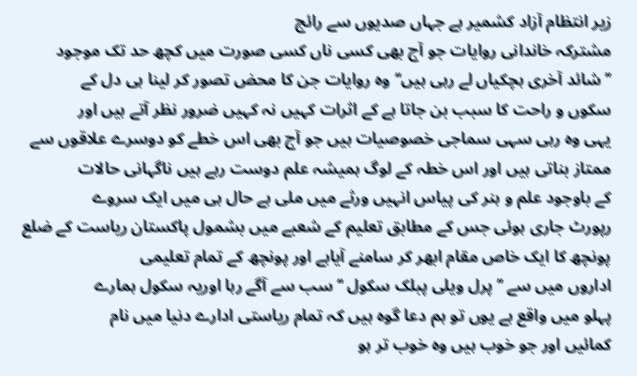زیر انتظام آزاد کشمیر ہے جہاں صدیوں سے رائج
مشترکہ خاندانی روایات جو آج بھی کسی ناں کسی صورت میں کچھ حد تک موجود
’’شائد آخری ہچکیاں لے رہی ہیں‘‘وہ روایات جن کا محض تصور کر لینا ہی دل کے
سکوں و راحت کا سبب بن جاتا ہے کے اثرات کہیں نہ کہیں ضرور نظر آتے ہیں اور
یہی وہ رہی سہی سماجی خصوصیات ہیں جو آج بھی اس خطے کو دوسرے علاقوں سے
ممتاز بناتی ہیں اور اس خطہ کے لوگ ہمیشہ علم دوست رہے ہیں ناگہانی حالات
کے باوجود علم و ہنر کی پیاس انہیں ورثے میں ملی ہے حال ہی میں ایک سروے
رپورٹ جاری ہوئی جس کے مطابق تعلیم کے شعبے میں بشمول پاکستان ریاست کے ضلع
پونچھ کا ایک خاص مقام ابھر کر سامنے آیاہے اور پونچھ کے تمام تعلیمی
اداروں میں سے ’’پرل ویلی پبلک سکول ‘‘ سب سے آگے رہا اوریہ سکول ہمارے
پہلو میں واقع ہے یوں تو ہم دعا گوہ ہیں کہ تمام ریاستی ادارے دنیا میں نام
کمائیں اور جو خوب ہیں وہ خوب تر ہو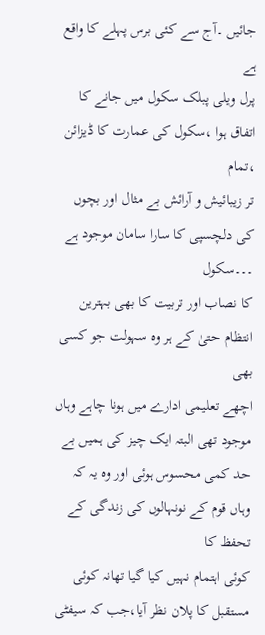جائیں ۔آج سے کئی برس پہلے کا واقع ہے
پرل ویلی پبلک سکول میں جانے کا اتفاق ہوا ،سکول کی عمارت کا ڈیزائن ،تمام
تر زیبائیش و آرائش بے مثال اور بچوں کی دلچسپی کا سارا سامان موجود ہے ۔۔۔سکول
کا نصاب اور تربیت کا بھی بہترین انتظام حتیٰ کے ہر وہ سہولت جو کسی بھی
اچھے تعلیمی ادارے میں ہونا چاہے وہاں موجود تھی البتہ ایک چیز کی ہمیں بے
حد کمی محسوس ہوئی اور وہ یہ کہ وہاں قوم کے نونہالوں کی زندگی کے تحفظ کا
کوئی اہتمام نہیں کیا گیا تھانہ کوئی مستقبل کا پلان نظر آیا،جب کہ سیفٹی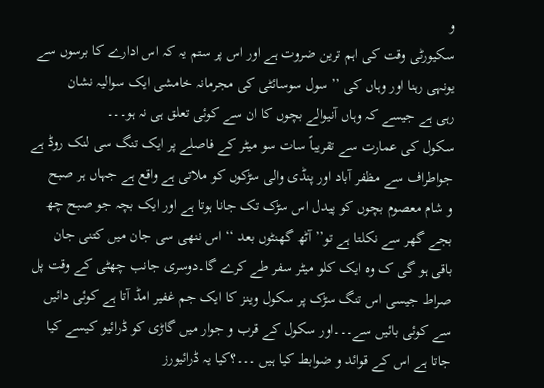و
سکیورٹی وقت کی اہم ترین ضروت ہے اور اس پر ستم یہ کہ اس ادارے کا برسوں سے
یونہی رہنا اور وہاں کی ’’ سول سوسائٹی کی مجرمانہ خامشی ایک سوالیہ نشان
رہی ہے جیسے کہ وہاں آنیوالے بچوں کا ان سے کوئی تعلق ہی نہ ہو۔۔۔
سکول کی عمارت سے تقریباً سات سو میٹر کے فاصلے پر ایک تنگ سی لنک روڈ ہے
جواطراف سے مظفر آباد اور پنڈی والی سڑکوں کو ملاتی ہے واقع ہے جہاں ہر صبح
و شام معصوم بچوں کو پیدل اس سڑک تک جانا ہوتا ہے اور ایک بچہ جو صبح چھ
بجے گھر سے نکلتا ہے تو’’آٹھ گھنٹوں بعد ‘‘ اس ننھی سی جان میں کتنی جان
باقی ہو گی ک وہ ایک کلو میٹر سفر طے کرے گا۔دوسری جانب چھٹی کے وقت پل
صراط جیسی اس تنگ سڑک پر سکول وینز کا ایک جم غفیر امڈ آتا ہے کوئی دائیں
سے کوئی بائیں سے۔۔۔اور سکول کے قرب و جوار میں گاڑی کو ڈرائیو کیسے کیا
جاتا ہے اس کے قوائد و ضوابط کیا ہیں ۔۔۔؟کیا یہ ڈرائیورز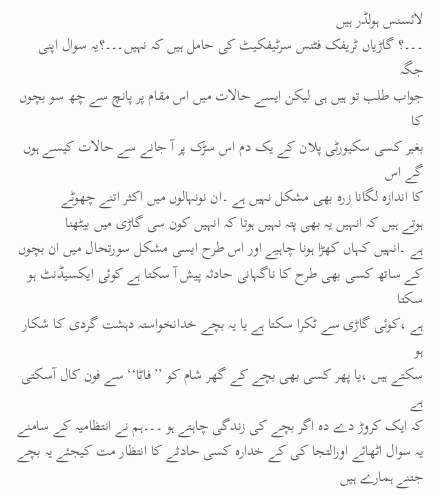لائسنس ہولڈر ہیں
۔۔۔؟ گاڑیاں ٹریفک فٹنس سرٹیفکیٹ کی حامل ہیں کہ نہیں۔۔۔؟یہ سوال اپنی جگہ
جواب طلب تو ہیں ہی لیکن ایسے حالات میں اس مقام پر پانچ سے چھ سو بچوں کا
بغیر کسی سکیورٹی پلان کے یک دم اس سڑک پر آ جانے سے حالات کیسے ہوں گے اس
کا اندازہ لگانا زرہ بھی مشکل نہیں ہے ۔ان نونہالوں میں اکثر اتنے چھوٹے
ہوتے ہیں کہ انہیں یہ بھی پتہ نہیں ہوتا کہ انہیں کون سی گاڑی میں بیٹھنا
ہے ۔انہیں کہاں کھڑا ہونا چاہیے اور اس طرح ایسی مشکل سورتحال میں ان بچوں
کے ساتھ کسی بھی طرح کا ناگہانی حادثہ پیش آ سکتا ہے کوئی ایکسیڈنٹ ہو سکتا
ہے ،کوئی گاڑی سے ٹکرا سکتا ہے یا یہ بچے خدانخواستہ دہشت گردی کا شکار ہو
سکتے ہیں ،یا پھر کسی بھی بچے کے گھر شام کو ’’فاٹا‘‘ سے فون کال آسکتی ہے
کہ ایک کروڑ دے دہ اگر بچے کی زندگی چاہتے ہو ۔۔۔ہم نے انتظامیہ کے سامنے
یہ سوال اٹھائے اورالتجا کی کے خدارہ کسی حادثے کا انتظار مت کیجئے یہ بچے
جتنے ہمارے ہیں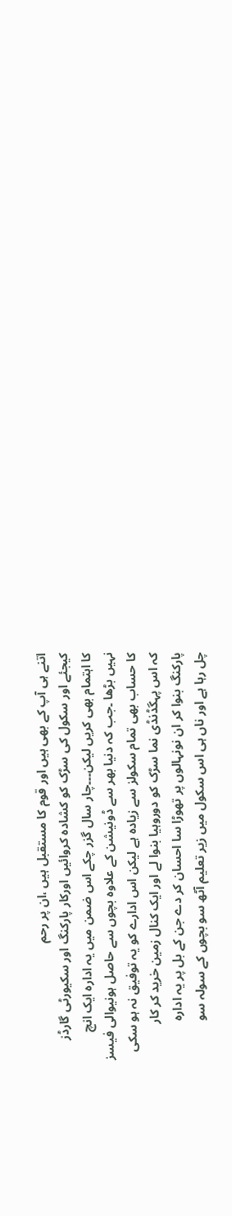اتنے ہی آپ کے بھی ہیں اور قوم کا مستقبل ہیں ،ان پر رحم
کیجئے اور سکول کی سڑک کو کشادہ کروائیں اورکار پارکنگ اور سکیورٹی گارڈز
کا اہتمام بھی کریں لیکن۔۔۔چار سال گزر چکے اس ضمن میں یہ ادارہ ایک انچ
نہیں بڑھا ۔جب کہ دنیا بھر سے ڈونیشن کے علاوہ بچوں سے حاصل ہونیوالی فیسز
کا حساب بھی تمام سکولز سے زیادہ ہے لیکن اس ادارے کو یہ توفیق نہ ہو سکی
کہ اس پہگڈنڈی نما سڑک کو دوروہیا بنوا لے اور ایک کنال زمین خرید کر کار
پارکنگ بنوا کر ان نونہالوں پر تھوڑا سا احسان کر دے جن کے بل پر یہ ادارہ
چل رہا ہے اور ناں ہی اس سکول میں زیر تعلیم آٹھ سو بچوں کے سولہ سو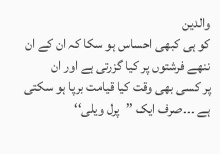والدین
کو ہی کبھی احساس ہو سکا کہ ان کے ان ننھے فرشتوں پر کیا گزرتی ہے اور ان
پر کسی بھی وقت کیا قیامت برپا ہو سکتی ہے ۔۔۔صرف ایک ’’پرل ویلی‘‘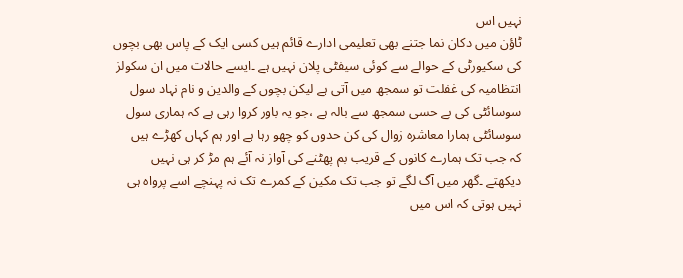نہیں اس
ٹاؤن میں دکان نما جتنے بھی تعلیمی ادارے قائم ہیں کسی ایک کے پاس بھی بچوں
کی سکیورٹی کے حوالے سے کوئی سیفٹی پلان نہیں ہے ۔ایسے حالات میں ان سکولز
انتظامیہ کی غفلت تو سمجھ میں آتی ہے لیکن بچوں کے والدین و نام نہاد سول
سوسائٹی کی بے حسی سمجھ سے بالہ ہے ،جو یہ باور کروا رہی ہے کہ ہماری سول
سوسائٹی ہمارا معاشرہ زوال کی کن حدوں کو چھو رہا ہے اور ہم کہاں کھڑے ہیں
کہ جب تک ہمارے کانوں کے قریب بم پھٹنے کی آواز نہ آئے ہم مڑ کر ہی نہیں
دیکھتے ۔گھر میں آگ لگے تو جب تک مکین کے کمرے تک نہ پہنچے اسے پرواہ ہی
نہیں ہوتی کہ اس میں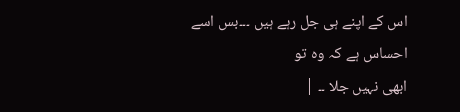اس کے اپنے ہی جل رہے ہیں ۔۔۔بس اسے احساس ہے کہ وہ تو
ابھی نہیں جلا ۔۔ |